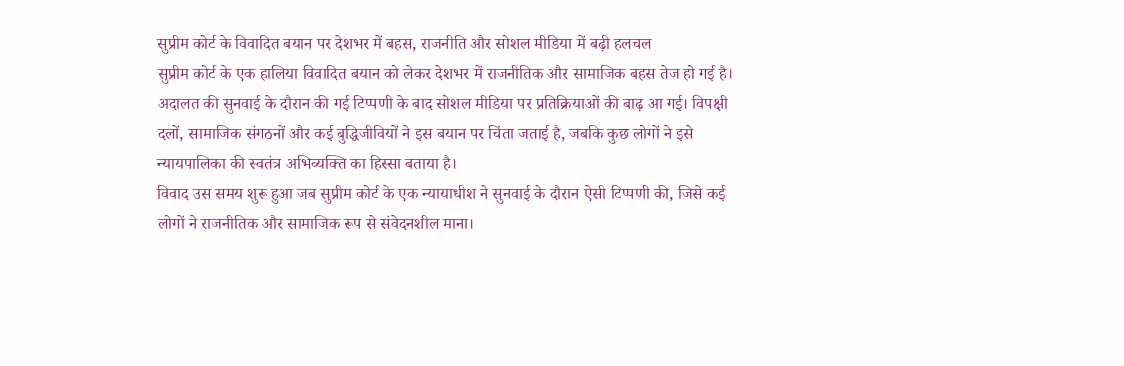सुप्रीम कोर्ट के विवादित बयान पर देशभर में बहस, राजनीति और सोशल मीडिया में बढ़ी हलचल
सुप्रीम कोर्ट के एक हालिया विवादित बयान को लेकर देशभर में राजनीतिक और सामाजिक बहस तेज हो गई है। अदालत की सुनवाई के दौरान की गई टिप्पणी के बाद सोशल मीडिया पर प्रतिक्रियाओं की बाढ़ आ गई। विपक्षी दलों, सामाजिक संगठनों और कई बुद्धिजीवियों ने इस बयान पर चिंता जताई है, जबकि कुछ लोगों ने इसे न्यायपालिका की स्वतंत्र अभिव्यक्ति का हिस्सा बताया है।
विवाद उस समय शुरू हुआ जब सुप्रीम कोर्ट के एक न्यायाधीश ने सुनवाई के दौरान ऐसी टिप्पणी की, जिसे कई लोगों ने राजनीतिक और सामाजिक रूप से संवेदनशील माना।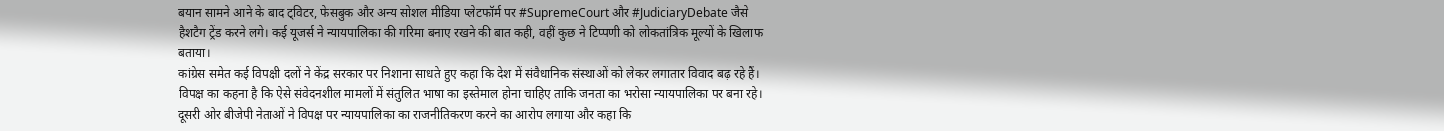बयान सामने आने के बाद ट्विटर, फेसबुक और अन्य सोशल मीडिया प्लेटफॉर्म पर #SupremeCourt और #JudiciaryDebate जैसे हैशटैग ट्रेंड करने लगे। कई यूजर्स ने न्यायपालिका की गरिमा बनाए रखने की बात कही, वहीं कुछ ने टिप्पणी को लोकतांत्रिक मूल्यों के खिलाफ बताया।
कांग्रेस समेत कई विपक्षी दलों ने केंद्र सरकार पर निशाना साधते हुए कहा कि देश में संवैधानिक संस्थाओं को लेकर लगातार विवाद बढ़ रहे हैं। विपक्ष का कहना है कि ऐसे संवेदनशील मामलों में संतुलित भाषा का इस्तेमाल होना चाहिए ताकि जनता का भरोसा न्यायपालिका पर बना रहे। दूसरी ओर बीजेपी नेताओं ने विपक्ष पर न्यायपालिका का राजनीतिकरण करने का आरोप लगाया और कहा कि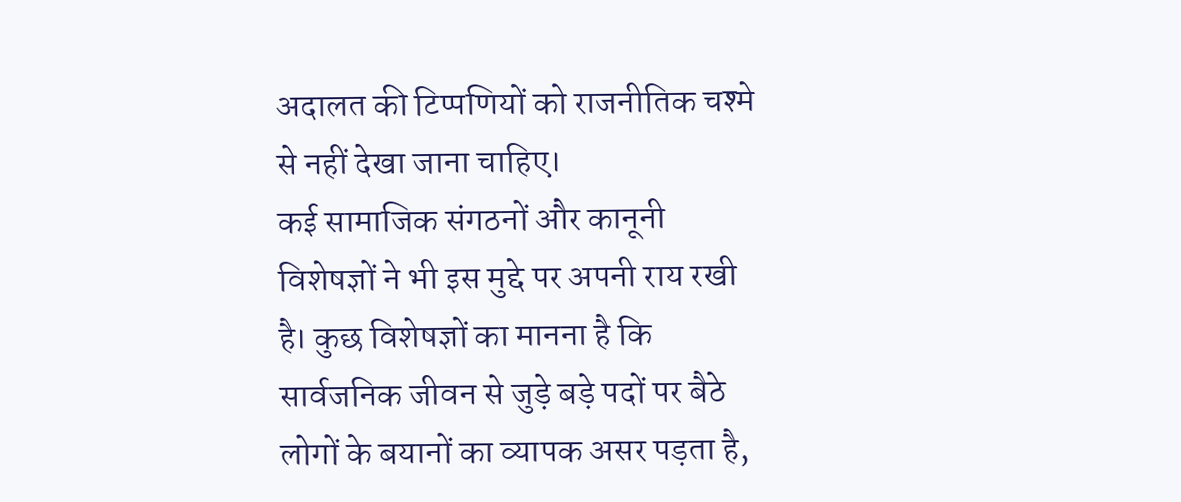अदालत की टिप्पणियों को राजनीतिक चश्मे से नहीं देखा जाना चाहिए।
कई सामाजिक संगठनों और कानूनी विशेषज्ञों ने भी इस मुद्दे पर अपनी राय रखी है। कुछ विशेषज्ञों का मानना है कि सार्वजनिक जीवन से जुड़े बड़े पदों पर बैठे लोगों के बयानों का व्यापक असर पड़ता है,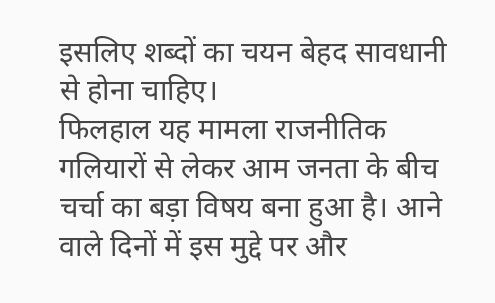इसलिए शब्दों का चयन बेहद सावधानी से होना चाहिए।
फिलहाल यह मामला राजनीतिक गलियारों से लेकर आम जनता के बीच चर्चा का बड़ा विषय बना हुआ है। आने वाले दिनों में इस मुद्दे पर और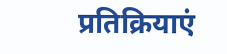प्रतिक्रियाएं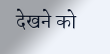देखने को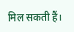मिल सकती हैं।